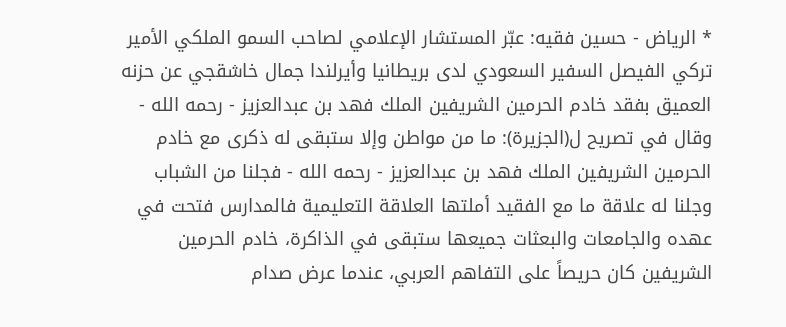* الرياض - حسين فقيه: عبّر المستشار الإعلامي لصاحب السمو الملكي الأمير تركي الفيصل السفير السعودي لدى بريطانيا وأيرلندا جمال خاشقجي عن حزنه العميق بفقد خادم الحرمين الشريفين الملك فهد بن عبدالعزيز - رحمه الله - وقال في تصريح ل(الجزيرة): ما من مواطن وإلا ستبقى له ذكرى مع خادم الحرمين الشريفين الملك فهد بن عبدالعزيز - رحمه الله - فجلنا من الشباب وجلنا له علاقة ما مع الفقيد أملتها العلاقة التعليمية فالمدارس فتحت في عهده والجامعات والبعثات جميعها ستبقى في الذاكرة، خادم الحرمين الشريفين كان حريصاً على التفاهم العربي، عندما عرض صدام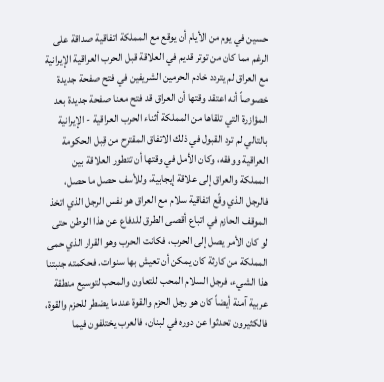حسين في يوم من الأيام أن يوقع مع المملكة اتفاقية صداقة على الرغم مما كان من توتر قديم في العلاقة قبل الحرب العراقية الإيرانية مع العراق لم يتردد خادم الحرمين الشريفين في فتح صفحة جديدة خصوصاً أنه اعتقد وقتها أن العراق قد فتح معنا صفحة جديدة بعد المؤازرة التي تلقاها من المملكة أثناء الحرب العراقية - الإيرانية بالتالي لم ترد القبول في ذلك الاتفاق المقترح من قِبل الحكومة العراقية ووفقه، وكان الأمل في وقتها أن تتطور العلاقة بين المملكة والعراق إلى علاقة إيجابية، وللأسف حصل ما حصل، فالرجل الذي وقّع اتفاقية سلام مع العراق هو نفس الرجل الذي اتخذ الموقف الحازم في اتباع أقصى الطرق للدفاع عن هذا الوطن حتى لو كان الأمر يصل إلى الحرب، فكانت الحرب وهو القرار الذي حمى المملكة من كارثة كان يمكن أن تعيش بها سنوات. فحكمته جنبتنا هذا الشيء، فرجل السلام المحب للتعاون والمحب لتوسيع منطقة عربية آمنة أيضاً كان هو رجل الحزم والقوة عندما يضطر للحزم والقوة، فالكثيرون تحدثوا عن دوره في لبنان، فالعرب يختلفون فيما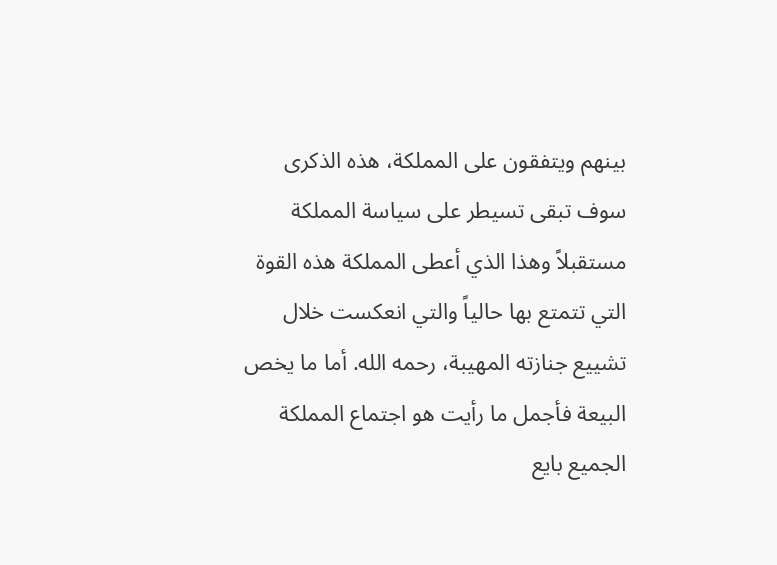بينهم ويتفقون على المملكة، هذه الذكرى سوف تبقى تسيطر على سياسة المملكة مستقبلاً وهذا الذي أعطى المملكة هذه القوة التي تتمتع بها حالياً والتي انعكست خلال تشييع جنازته المهيبة، رحمه الله. أما ما يخص البيعة فأجمل ما رأيت هو اجتماع المملكة الجميع بايع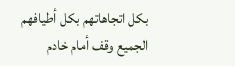بكل اتجاهاتهم بكل أطيافهم الجميع وقف أمام خادم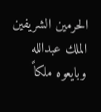الحرمين الشريفين الملك عبدالله وبايعوه ملكاً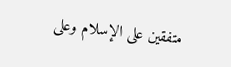متفقين على الإسلام وعلى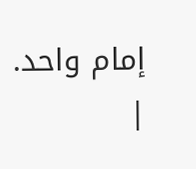إمام واحد.
|